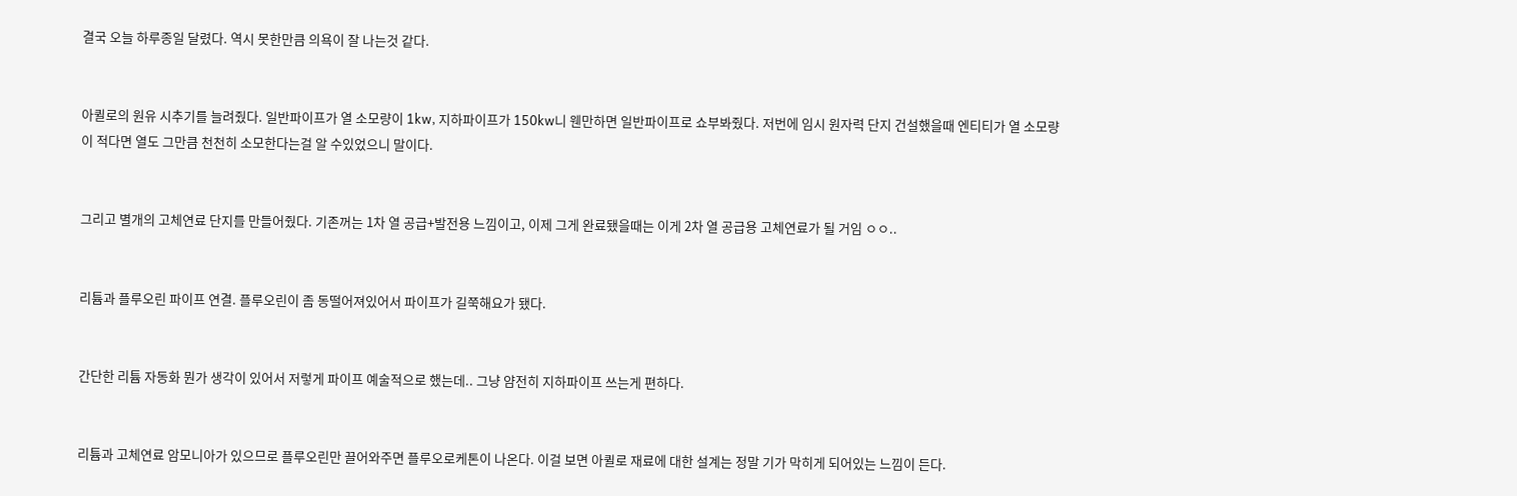결국 오늘 하루종일 달렸다. 역시 못한만큼 의욕이 잘 나는것 같다.


아퀼로의 원유 시추기를 늘려줬다. 일반파이프가 열 소모량이 1kw, 지하파이프가 150kw니 웬만하면 일반파이프로 쇼부봐줬다. 저번에 임시 원자력 단지 건설했을때 엔티티가 열 소모량이 적다면 열도 그만큼 천천히 소모한다는걸 알 수있었으니 말이다.


그리고 별개의 고체연료 단지를 만들어줬다. 기존꺼는 1차 열 공급+발전용 느낌이고, 이제 그게 완료됐을때는 이게 2차 열 공급용 고체연료가 될 거임 ㅇㅇ..


리튬과 플루오린 파이프 연결. 플루오린이 좀 동떨어져있어서 파이프가 길쭉해요가 됐다.


간단한 리튬 자동화 뭔가 생각이 있어서 저렇게 파이프 예술적으로 했는데.. 그냥 얌전히 지하파이프 쓰는게 편하다.


리튬과 고체연료 암모니아가 있으므로 플루오린만 끌어와주면 플루오로케톤이 나온다. 이걸 보면 아퀼로 재료에 대한 설계는 정말 기가 막히게 되어있는 느낌이 든다.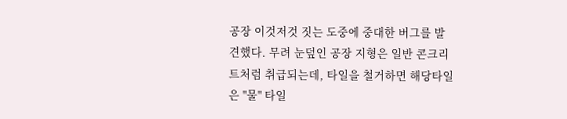공장 이것저것 짓는 도중에 중대한 버그를 발견했다. 무려 눈덮인 공장 지형은 일반 콘크리트처럼 취급되는데, 타일을 철거하면 해당타일은 "물" 타일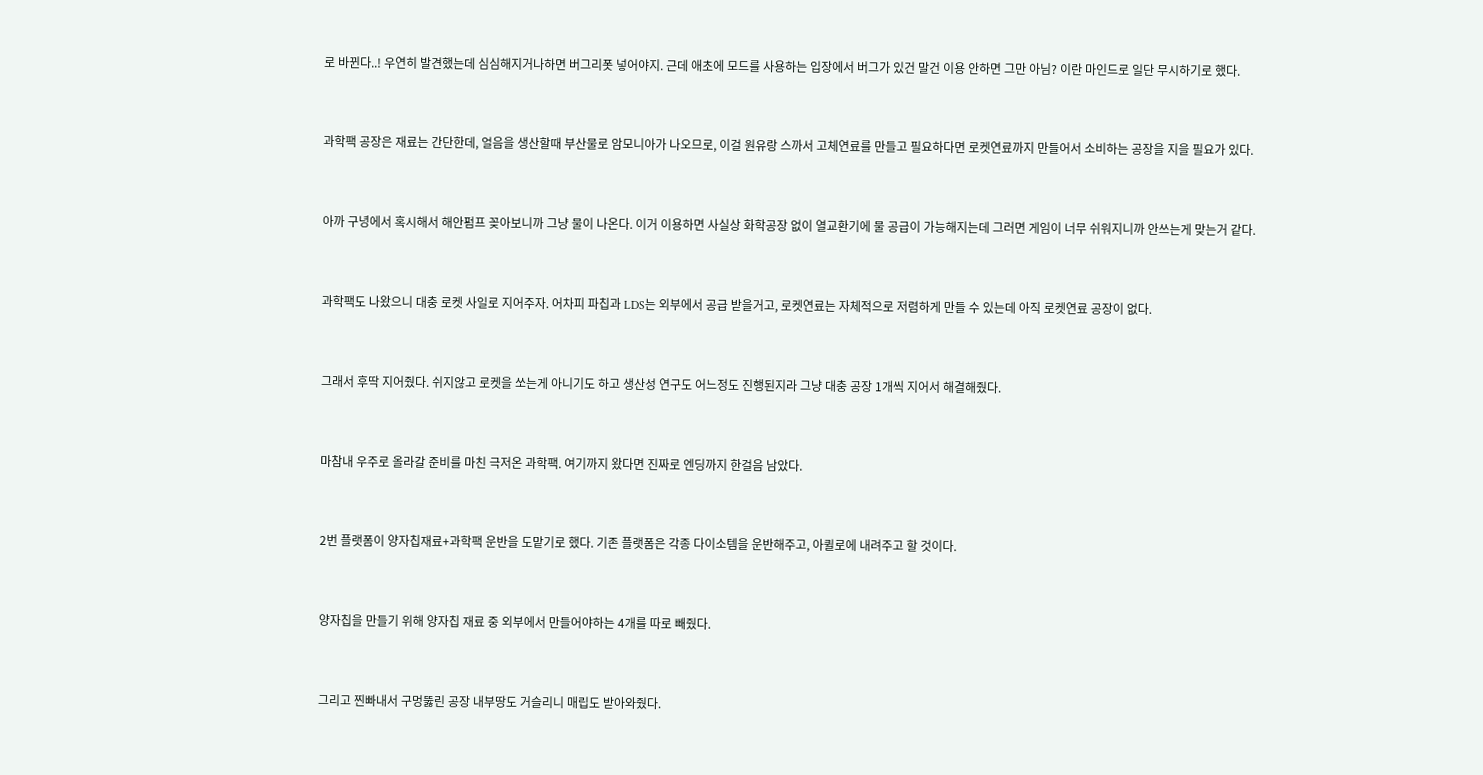로 바뀐다..! 우연히 발견했는데 심심해지거나하면 버그리폿 넣어야지. 근데 애초에 모드를 사용하는 입장에서 버그가 있건 말건 이용 안하면 그만 아님? 이란 마인드로 일단 무시하기로 했다.


과학팩 공장은 재료는 간단한데, 얼음을 생산할때 부산물로 암모니아가 나오므로, 이걸 원유랑 스까서 고체연료를 만들고 필요하다면 로켓연료까지 만들어서 소비하는 공장을 지을 필요가 있다.


아까 구녕에서 혹시해서 해안펌프 꽂아보니까 그냥 물이 나온다. 이거 이용하면 사실상 화학공장 없이 열교환기에 물 공급이 가능해지는데 그러면 게임이 너무 쉬워지니까 안쓰는게 맞는거 같다.


과학팩도 나왔으니 대충 로켓 사일로 지어주자. 어차피 파칩과 LDS는 외부에서 공급 받을거고, 로켓연료는 자체적으로 저렴하게 만들 수 있는데 아직 로켓연료 공장이 없다.


그래서 후딱 지어줬다. 쉬지않고 로켓을 쏘는게 아니기도 하고 생산성 연구도 어느정도 진행된지라 그냥 대충 공장 1개씩 지어서 해결해줬다.


마참내 우주로 올라갈 준비를 마친 극저온 과학팩. 여기까지 왔다면 진짜로 엔딩까지 한걸음 남았다.


2번 플랫폼이 양자칩재료+과학팩 운반을 도맡기로 했다. 기존 플랫폼은 각종 다이소템을 운반해주고, 아퀼로에 내려주고 할 것이다.


양자칩을 만들기 위해 양자칩 재료 중 외부에서 만들어야하는 4개를 따로 빼줬다.


그리고 찐빠내서 구멍뚫린 공장 내부땅도 거슬리니 매립도 받아와줬다.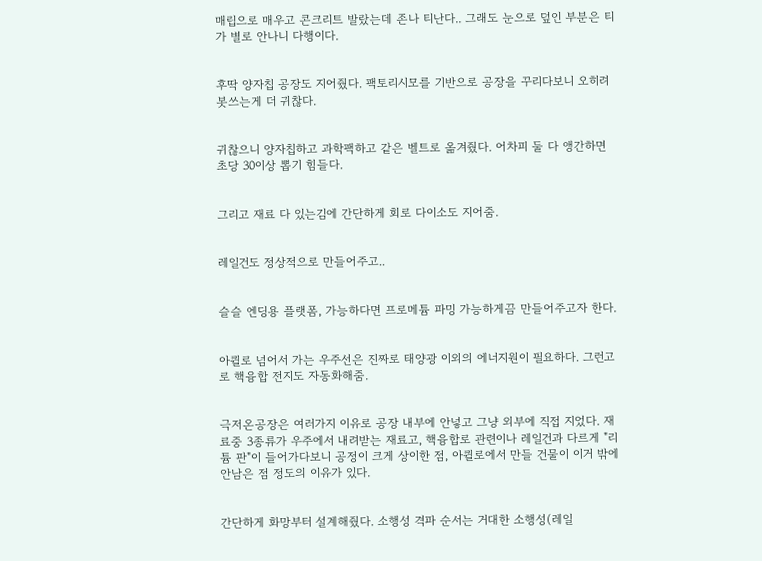매립으로 매우고 콘크리트 발랐는데 존나 티난다.. 그래도 눈으로 덮인 부분은 티가 별로 안나니 다행이다.


후딱 양자칩 공장도 지어줬다. 팩토리시모를 기반으로 공장을 꾸리다보니 오히려 봇쓰는게 더 귀찮다.


귀찮으니 양자칩하고 과학팩하고 같은 벨트로 옮겨줬다. 어차피 둘 다 앵간하면 초당 30이상 뽑기 힘들다.


그리고 재료 다 있는김에 간단하게 회로 다이소도 지어줌.


레일건도 정상적으로 만들어주고..


슬슬 엔딩용 플랫폼, 가능하다면 프로메튬 파밍 가능하게끔 만들어주고자 한다.


아퀼로 넘어서 가는 우주선은 진짜로 태양광 이외의 에너지원이 필요하다. 그런고로 핵융합 전지도 자동화해줌.


극저온공장은 여러가지 이유로 공장 내부에 안넣고 그냥 외부에 직접 지었다. 재료중 3종류가 우주에서 내려받는 재료고, 핵융합로 관련이나 레일건과 다르게 "리튬 판"이 들어가다보니 공정이 크게 상이한 점, 아퀼로에서 만들 건물이 이거 밖에 안남은 점 정도의 이유가 있다.


간단하게 화망부터 설계해줬다. 소행성 격파 순서는 거대한 소행성(레일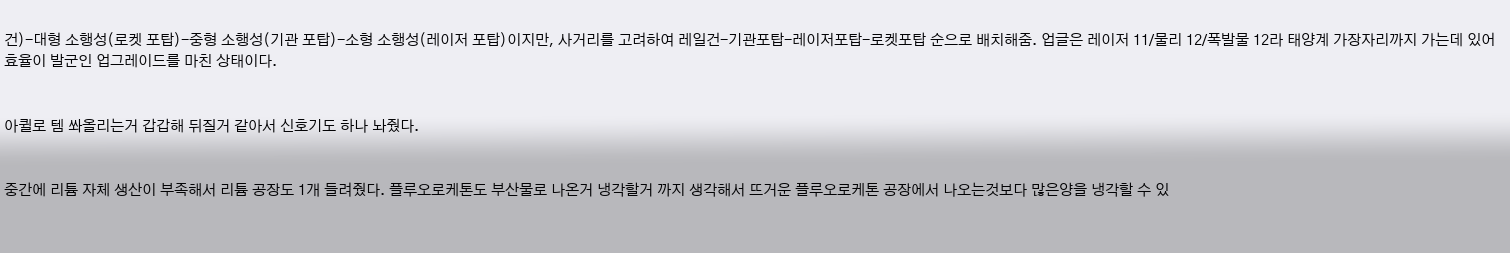건)-대형 소행성(로켓 포탑)-중형 소행성(기관 포탑)-소형 소행성(레이저 포탑)이지만, 사거리를 고려하여 레일건-기관포탑-레이저포탑-로켓포탑 순으로 배치해줌. 업글은 레이저 11/물리 12/폭발물 12라 태양계 가장자리까지 가는데 있어 효율이 발군인 업그레이드를 마친 상태이다.


아퀼로 템 쏴올리는거 갑갑해 뒤질거 같아서 신호기도 하나 놔줬다.


중간에 리튬 자체 생산이 부족해서 리튬 공장도 1개 들려줬다. 플루오로케톤도 부산물로 나온거 냉각할거 까지 생각해서 뜨거운 플루오로케톤 공장에서 나오는것보다 많은양을 냉각할 수 있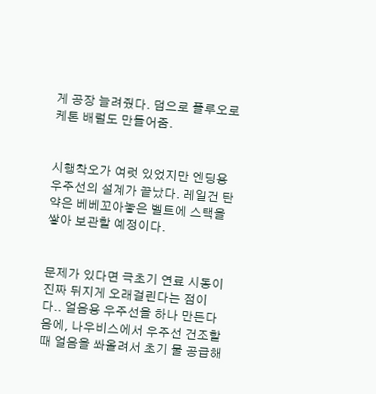게 공장 늘려줬다. 덤으로 플루오로케톤 배럴도 만들어줌.


시행착오가 여럿 있었지만 엔딩용 우주선의 설계가 끝났다. 레일건 탄약은 베베꼬아놓은 벨트에 스택을 쌓아 보관할 예정이다.


문제가 있다면 극초기 연료 시동이 진짜 뒤지게 오래걸린다는 점이다.. 얼음용 우주선을 하나 만든다음에, 나우비스에서 우주선 건조할때 얼음을 쏴올려서 초기 물 공급해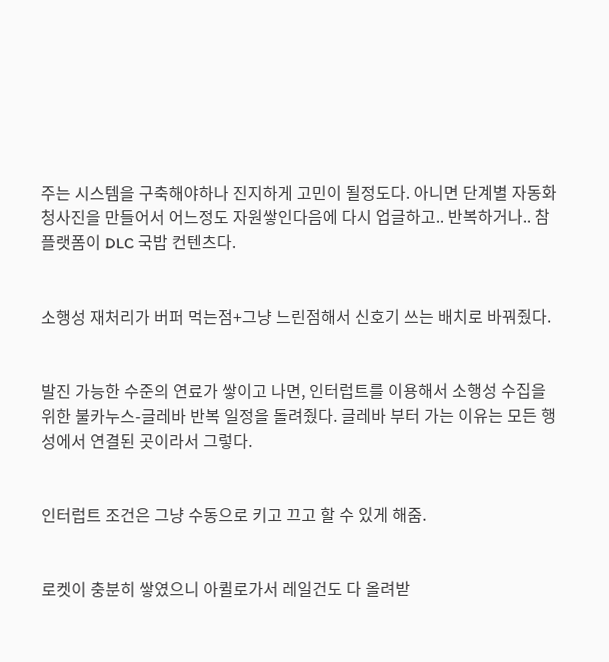주는 시스템을 구축해야하나 진지하게 고민이 될정도다. 아니면 단계별 자동화 청사진을 만들어서 어느정도 자원쌓인다음에 다시 업글하고.. 반복하거나.. 참 플랫폼이 DLC 국밥 컨텐츠다.


소행성 재처리가 버퍼 먹는점+그냥 느린점해서 신호기 쓰는 배치로 바꿔줬다.


발진 가능한 수준의 연료가 쌓이고 나면, 인터럽트를 이용해서 소행성 수집을 위한 불카누스-글레바 반복 일정을 돌려줬다. 글레바 부터 가는 이유는 모든 행성에서 연결된 곳이라서 그렇다.


인터럽트 조건은 그냥 수동으로 키고 끄고 할 수 있게 해줌.


로켓이 충분히 쌓였으니 아퀼로가서 레일건도 다 올려받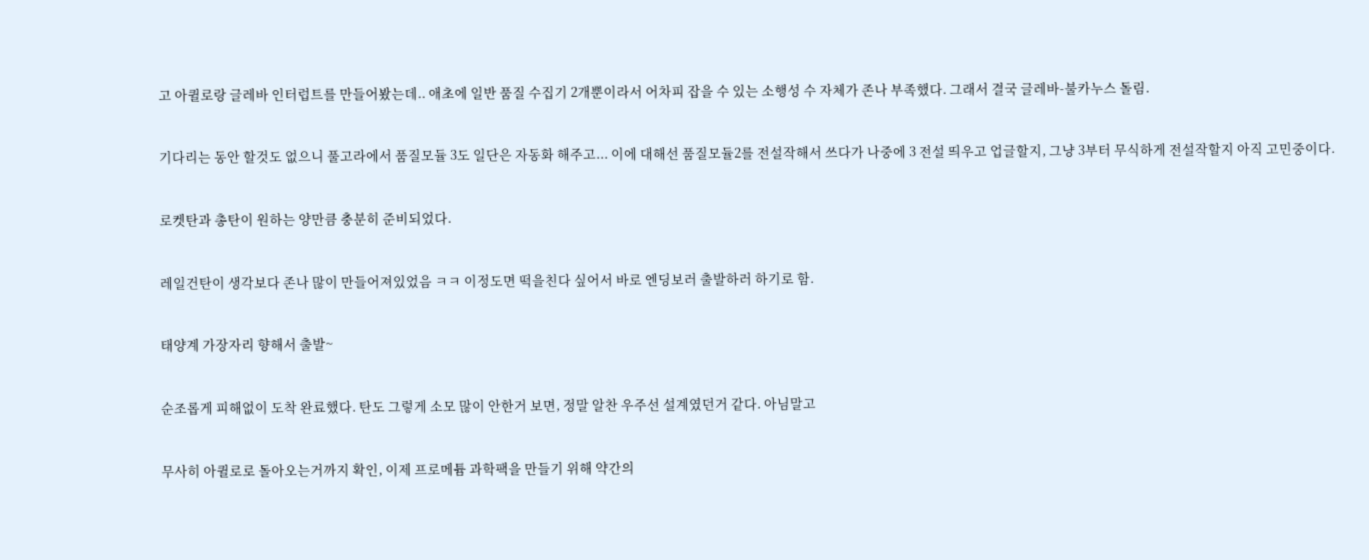고 아퀼로랑 글레바 인터럽트를 만들어봤는데.. 애초에 일반 품질 수집기 2개뿐이라서 어차피 잡을 수 있는 소행성 수 자체가 존나 부족했다. 그래서 결국 글레바-불카누스 돌림.


기다리는 동안 할것도 없으니 풀고라에서 품질모듈 3도 일단은 자동화 해주고... 이에 대해선 품질모듈2를 전설작해서 쓰다가 나중에 3 전설 띄우고 업글할지, 그냥 3부터 무식하게 전설작할지 아직 고민중이다.


로켓탄과 총탄이 원하는 양만큼 충분히 준비되었다.


레일건탄이 생각보다 존나 많이 만들어져있었음 ㅋㅋ 이정도면 떡을친다 싶어서 바로 엔딩보러 출발하러 하기로 함.


태양계 가장자리 향해서 출발~


순조롭게 피해없이 도착 완료했다. 탄도 그렇게 소모 많이 안한거 보면, 정말 알찬 우주선 설계였던거 같다. 아님말고


무사히 아퀼로로 돌아오는거까지 확인, 이제 프로메튬 과학팩을 만들기 위해 약간의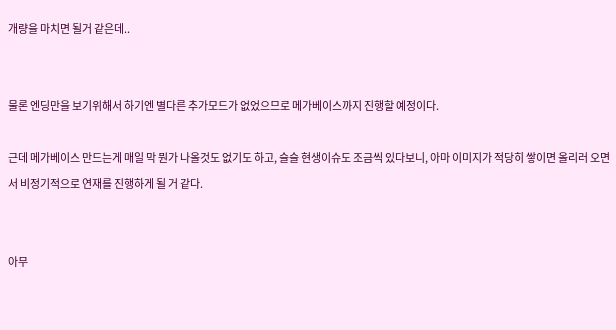개량을 마치면 될거 같은데..


물론 엔딩만을 보기위해서 하기엔 별다른 추가모드가 없었으므로 메가베이스까지 진행할 예정이다.

근데 메가베이스 만드는게 매일 막 뭔가 나올것도 없기도 하고, 슬슬 현생이슈도 조금씩 있다보니, 아마 이미지가 적당히 쌓이면 올리러 오면서 비정기적으로 연재를 진행하게 될 거 같다.


아무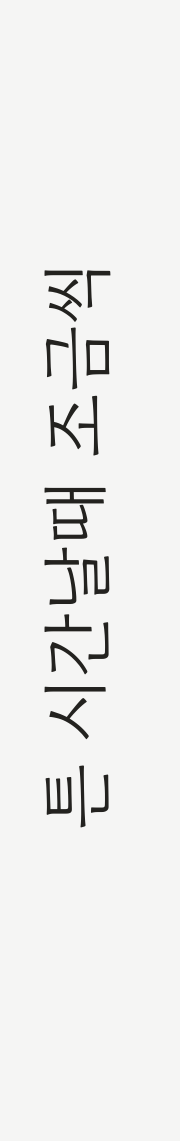튼 시간날때 조금씩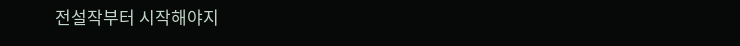전설작부터 시작해야지